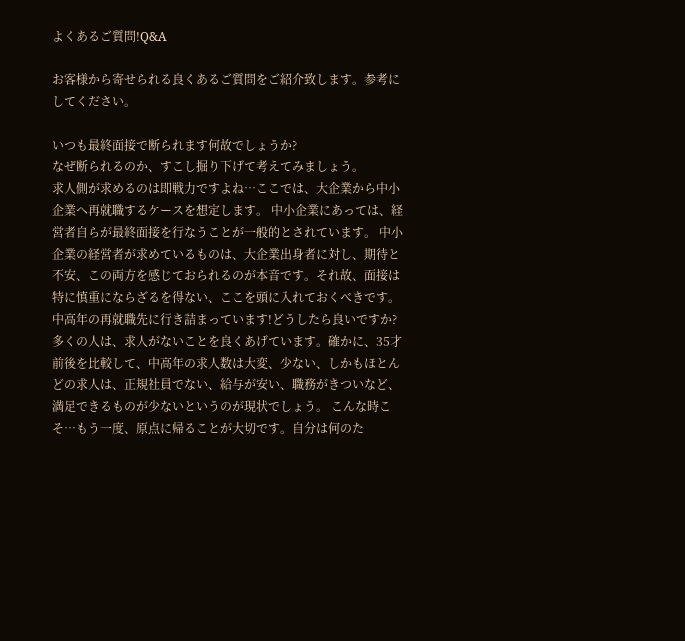よくあるご質問!Q&A

お客様から寄せられる良くあるご質問をご紹介致します。参考にしてください。

いつも最終面接で断られます何故でしょうか?
なぜ断られるのか、すこし掘り下げて考えてみましょう。
求人側が求めるのは即戦力ですよね…ここでは、大企業から中小企業へ再就職するケースを想定します。 中小企業にあっては、経営者自らが最終面接を行なうことが一般的とされています。 中小企業の経営者が求めているものは、大企業出身者に対し、期待と不安、この両方を感じておられるのが本音です。それ故、面接は特に慎重にならざるを得ない、ここを頭に入れておくべきです。
中高年の再就職先に行き詰まっています!どうしたら良いですか?
多くの人は、求人がないことを良くあげています。確かに、35才前後を比較して、中高年の求人数は大変、少ない、しかもほとんどの求人は、正規社員でない、給与が安い、職務がきついなど、満足できるものが少ないというのが現状でしょう。 こんな時こそ…もう一度、原点に帰ることが大切です。自分は何のた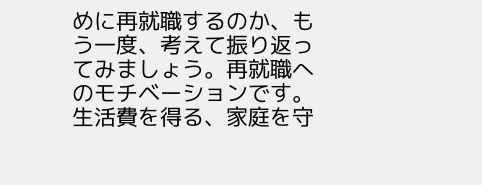めに再就職するのか、もう一度、考えて振り返ってみましょう。再就職へのモチベーションです。生活費を得る、家庭を守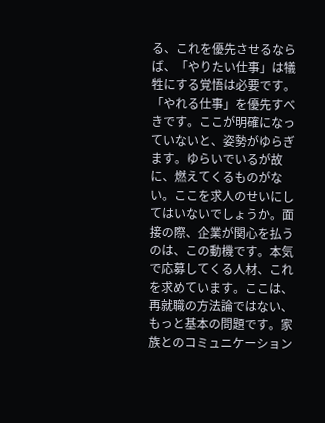る、これを優先させるならば、「やりたい仕事」は犠牲にする覚悟は必要です。「やれる仕事」を優先すべきです。ここが明確になっていないと、姿勢がゆらぎます。ゆらいでいるが故に、燃えてくるものがない。ここを求人のせいにしてはいないでしょうか。面接の際、企業が関心を払うのは、この動機です。本気で応募してくる人材、これを求めています。ここは、再就職の方法論ではない、もっと基本の問題です。家族とのコミュニケーション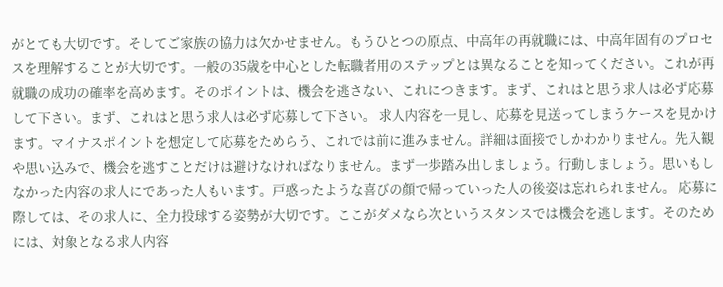がとても大切です。そしてご家族の協力は欠かせません。もうひとつの原点、中高年の再就職には、中高年固有のプロセスを理解することが大切です。一般の35歳を中心とした転職者用のステップとは異なることを知ってください。これが再就職の成功の確率を高めます。そのポイントは、機会を逃さない、これにつきます。まず、これはと思う求人は必ず応募して下さい。まず、これはと思う求人は必ず応募して下さい。 求人内容を一見し、応募を見送ってしまうケースを見かけます。マイナスポイントを想定して応募をためらう、これでは前に進みません。詳細は面接でしかわかりません。先入観や思い込みで、機会を逃すことだけは避けなければなりません。まず一歩踏み出しましょう。行動しましょう。思いもしなかった内容の求人にであった人もいます。戸惑ったような喜びの顔で帰っていった人の後姿は忘れられません。 応募に際しては、その求人に、全力投球する姿勢が大切です。ここがダメなら次というスタンスでは機会を逃します。そのためには、対象となる求人内容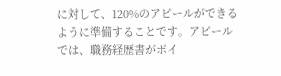に対して、120%のアピールができるように準備することです。アピールでは、職務経歴書がポイ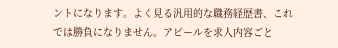ントになります。よく見る汎用的な職務経歴書、これでは勝負になりません。アピールを求人内容ごと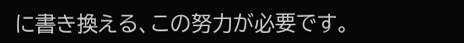に書き換える、この努力が必要です。